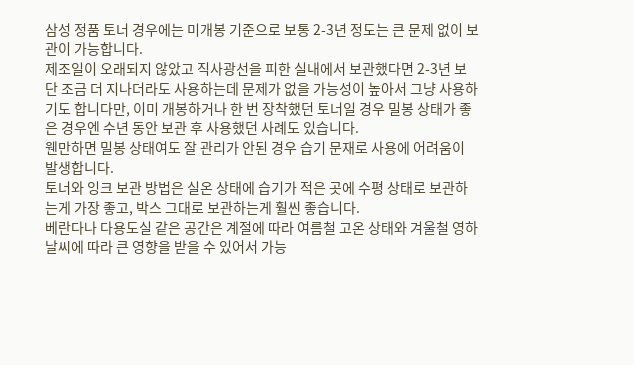삼성 정품 토너 경우에는 미개봉 기준으로 보통 2-3년 정도는 큰 문제 없이 보관이 가능합니다.
제조일이 오래되지 않았고 직사광선을 피한 실내에서 보관했다면 2-3년 보단 조금 더 지나더라도 사용하는데 문제가 없을 가능성이 높아서 그냥 사용하기도 합니다만, 이미 개봉하거나 한 번 장착했던 토너일 경우 밀봉 상태가 좋은 경우엔 수년 동안 보관 후 사용했던 사례도 있습니다.
웬만하면 밀봉 상태여도 잘 관리가 안된 경우 습기 문재로 사용에 어려움이 발생합니다.
토너와 잉크 보관 방법은 실온 상태에 습기가 적은 곳에 수평 상태로 보관하는게 가장 좋고, 박스 그대로 보관하는게 훨씬 좋습니다.
베란다나 다용도실 같은 공간은 계절에 따라 여름철 고온 상태와 겨울철 영하 날씨에 따라 큰 영향을 받을 수 있어서 가능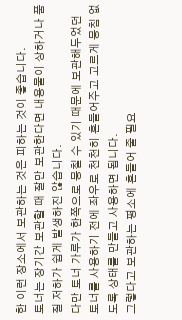한 이런 장소에서 보관하는 것은 피하는 것이 좋습니다.
토너는 장기간 보관할 때 잘만 보관한다면 내용물이 상하거나 품질 저하가 쉽게 발생하진 않습니다.
다만 토너 가루가 한쪽으로 뭉칠 수 있기 때문에 보관해두었던 토너를 사용하기 전에 좌우로 천천히 흔들어주고 고르게 뭉침 없도록 상태를 만들고 사용하면 됩니다.
그렇다고 보관하는 평소에 흔들어 줄 필요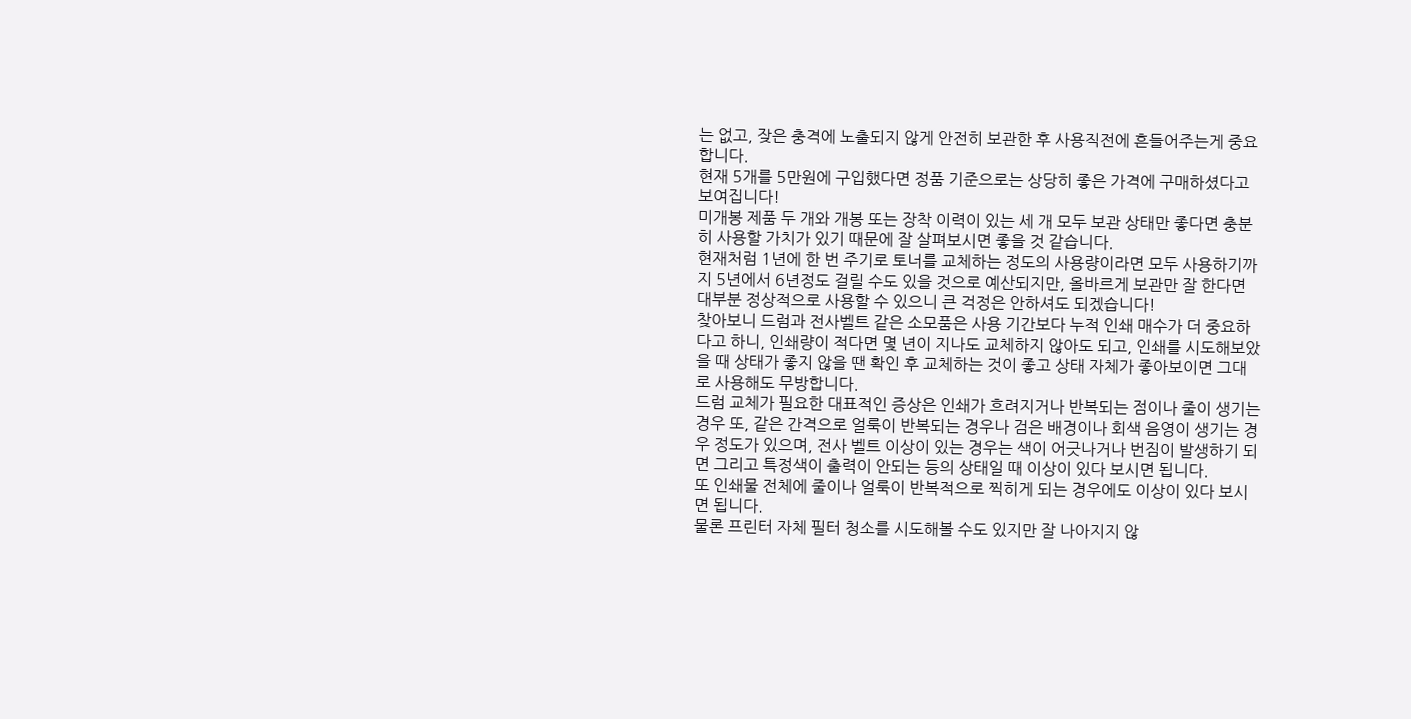는 없고, 잦은 충격에 노출되지 않게 안전히 보관한 후 사용직전에 흔들어주는게 중요합니다.
현재 5개를 5만원에 구입했다면 정품 기준으로는 상당히 좋은 가격에 구매하셨다고 보여집니다!
미개봉 제품 두 개와 개봉 또는 장착 이력이 있는 세 개 모두 보관 상태만 좋다면 충분히 사용할 가치가 있기 때문에 잘 살펴보시면 좋을 것 같습니다.
현재처럼 1년에 한 번 주기로 토너를 교체하는 정도의 사용량이라면 모두 사용하기까지 5년에서 6년정도 걸릴 수도 있을 것으로 예산되지만, 올바르게 보관만 잘 한다면 대부분 정상적으로 사용할 수 있으니 큰 걱정은 안하셔도 되겠습니다!
찾아보니 드럼과 전사벨트 같은 소모품은 사용 기간보다 누적 인쇄 매수가 더 중요하다고 하니, 인쇄량이 적다면 몇 년이 지나도 교체하지 않아도 되고, 인쇄를 시도해보았을 때 상태가 좋지 않을 땐 확인 후 교체하는 것이 좋고 상태 자체가 좋아보이면 그대로 사용해도 무방합니다.
드럼 교체가 필요한 대표적인 증상은 인쇄가 흐려지거나 반복되는 점이나 줄이 생기는 경우 또, 같은 간격으로 얼룩이 반복되는 경우나 검은 배경이나 회색 음영이 생기는 경우 정도가 있으며, 전사 벨트 이상이 있는 경우는 색이 어긋나거나 번짐이 발생하기 되면 그리고 특정색이 출력이 안되는 등의 상태일 때 이상이 있다 보시면 됩니다.
또 인쇄물 전체에 줄이나 얼룩이 반복적으로 찍히게 되는 경우에도 이상이 있다 보시면 됩니다.
물론 프린터 자체 필터 청소를 시도해볼 수도 있지만 잘 나아지지 않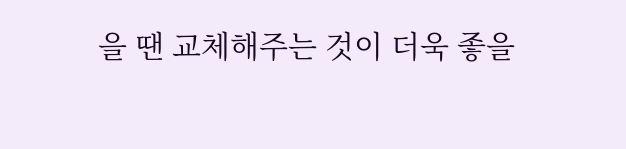을 땐 교체해주는 것이 더욱 좋을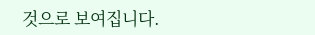것으로 보여집니다.